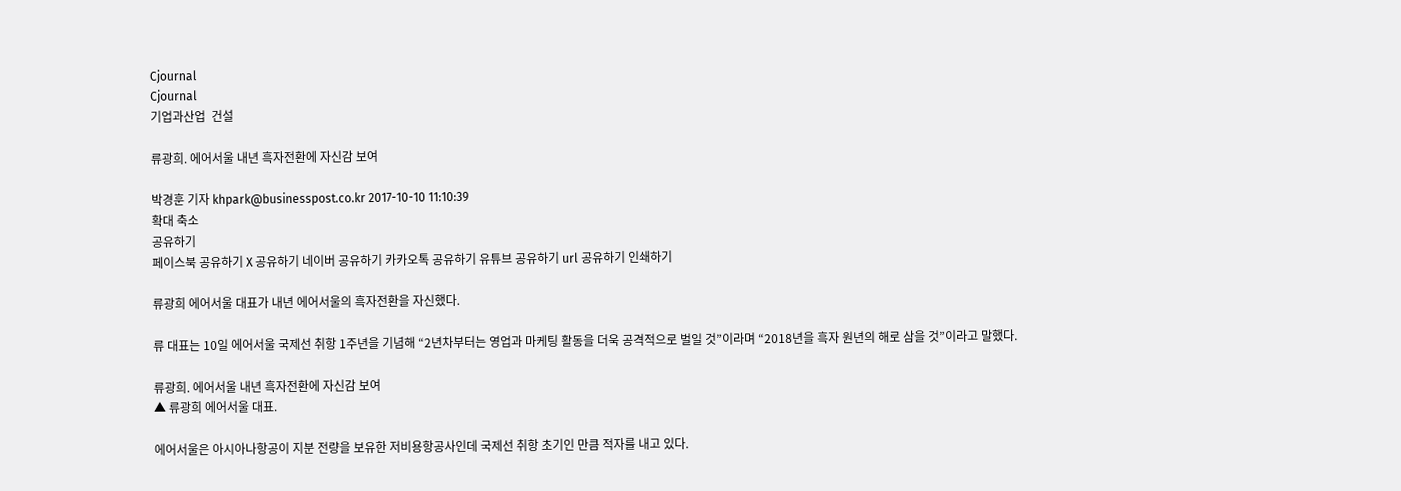Cjournal
Cjournal
기업과산업  건설

류광희. 에어서울 내년 흑자전환에 자신감 보여

박경훈 기자 khpark@businesspost.co.kr 2017-10-10 11:10:39
확대 축소
공유하기
페이스북 공유하기 X 공유하기 네이버 공유하기 카카오톡 공유하기 유튜브 공유하기 url 공유하기 인쇄하기

류광희 에어서울 대표가 내년 에어서울의 흑자전환을 자신했다.

류 대표는 10일 에어서울 국제선 취항 1주년을 기념해 “2년차부터는 영업과 마케팅 활동을 더욱 공격적으로 벌일 것”이라며 “2018년을 흑자 원년의 해로 삼을 것”이라고 말했다.

류광희. 에어서울 내년 흑자전환에 자신감 보여
▲ 류광희 에어서울 대표.

에어서울은 아시아나항공이 지분 전량을 보유한 저비용항공사인데 국제선 취항 초기인 만큼 적자를 내고 있다.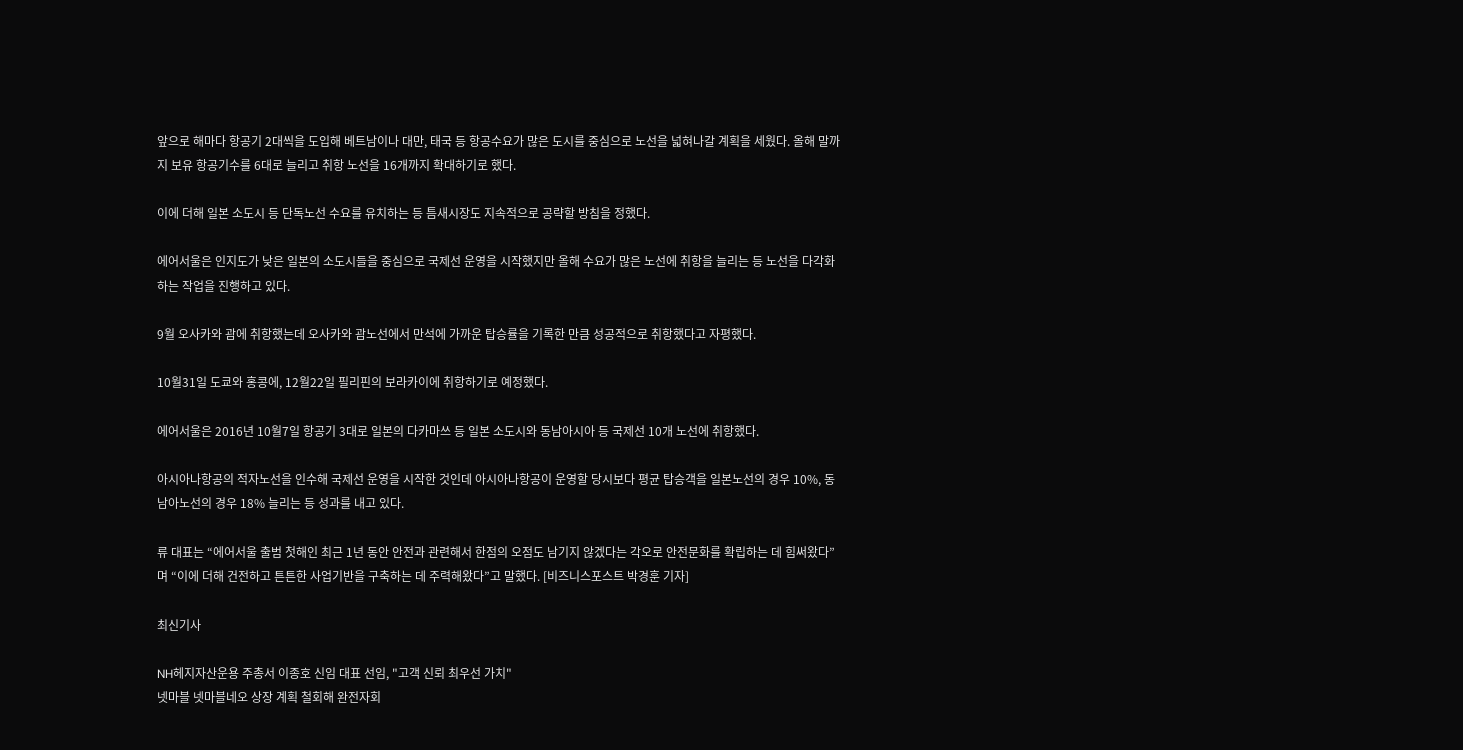앞으로 해마다 항공기 2대씩을 도입해 베트남이나 대만, 태국 등 항공수요가 많은 도시를 중심으로 노선을 넓혀나갈 계획을 세웠다. 올해 말까지 보유 항공기수를 6대로 늘리고 취항 노선을 16개까지 확대하기로 했다.

이에 더해 일본 소도시 등 단독노선 수요를 유치하는 등 틈새시장도 지속적으로 공략할 방침을 정했다.

에어서울은 인지도가 낮은 일본의 소도시들을 중심으로 국제선 운영을 시작했지만 올해 수요가 많은 노선에 취항을 늘리는 등 노선을 다각화하는 작업을 진행하고 있다.

9월 오사카와 괌에 취항했는데 오사카와 괌노선에서 만석에 가까운 탑승률을 기록한 만큼 성공적으로 취항했다고 자평했다.

10월31일 도쿄와 홍콩에, 12월22일 필리핀의 보라카이에 취항하기로 예정했다.

에어서울은 2016년 10월7일 항공기 3대로 일본의 다카마쓰 등 일본 소도시와 동남아시아 등 국제선 10개 노선에 취항했다.

아시아나항공의 적자노선을 인수해 국제선 운영을 시작한 것인데 아시아나항공이 운영할 당시보다 평균 탑승객을 일본노선의 경우 10%, 동남아노선의 경우 18% 늘리는 등 성과를 내고 있다.

류 대표는 “에어서울 출범 첫해인 최근 1년 동안 안전과 관련해서 한점의 오점도 남기지 않겠다는 각오로 안전문화를 확립하는 데 힘써왔다”며 “이에 더해 건전하고 튼튼한 사업기반을 구축하는 데 주력해왔다”고 말했다. [비즈니스포스트 박경훈 기자]

최신기사

NH헤지자산운용 주총서 이종호 신임 대표 선임, "고객 신뢰 최우선 가치"
넷마블 넷마블네오 상장 계획 철회해 완전자회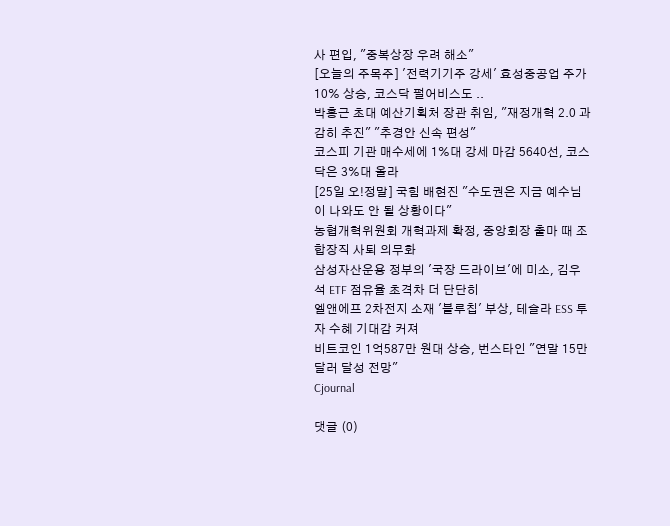사 편입, "중복상장 우려 해소"
[오늘의 주목주] '전력기기주 강세' 효성중공업 주가 10% 상승, 코스닥 펄어비스도 ..
박홍근 초대 예산기획처 장관 취임, "재정개혁 2.0 과감히 추진" "추경안 신속 편성"
코스피 기관 매수세에 1%대 강세 마감 5640선, 코스닥은 3%대 올라
[25일 오!정말] 국힘 배현진 "수도권은 지금 예수님이 나와도 안 될 상황이다"
농협개혁위원회 개혁과제 확정, 중앙회장 출마 때 조합장직 사퇴 의무화
삼성자산운용 정부의 '국장 드라이브'에 미소, 김우석 ETF 점유율 초격차 더 단단히
엘앤에프 2차전지 소재 '블루칩' 부상, 테슬라 ESS 투자 수혜 기대감 커져
비트코인 1억587만 원대 상승, 번스타인 "연말 15만 달러 달성 전망"
Cjournal

댓글 (0)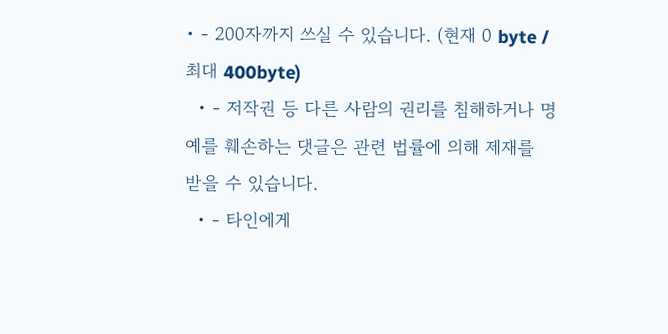• - 200자까지 쓰실 수 있습니다. (현재 0 byte / 최대 400byte)
  • - 저작권 등 다른 사람의 권리를 침해하거나 명예를 훼손하는 댓글은 관련 법률에 의해 제재를 받을 수 있습니다.
  • - 타인에게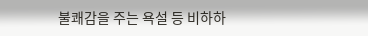불쾌감을 주는 욕설 등 비하하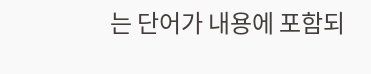는 단어가 내용에 포함되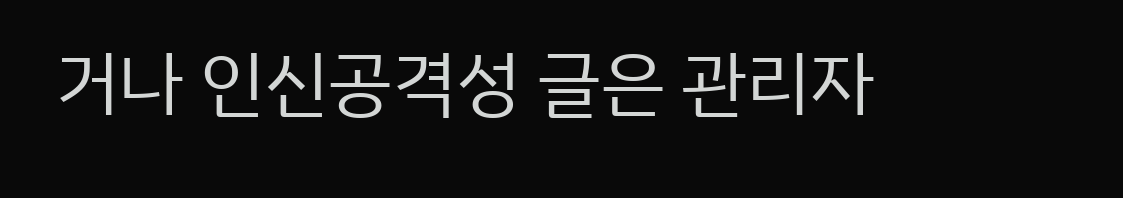거나 인신공격성 글은 관리자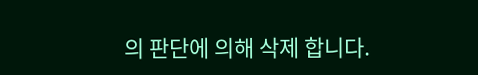의 판단에 의해 삭제 합니다.